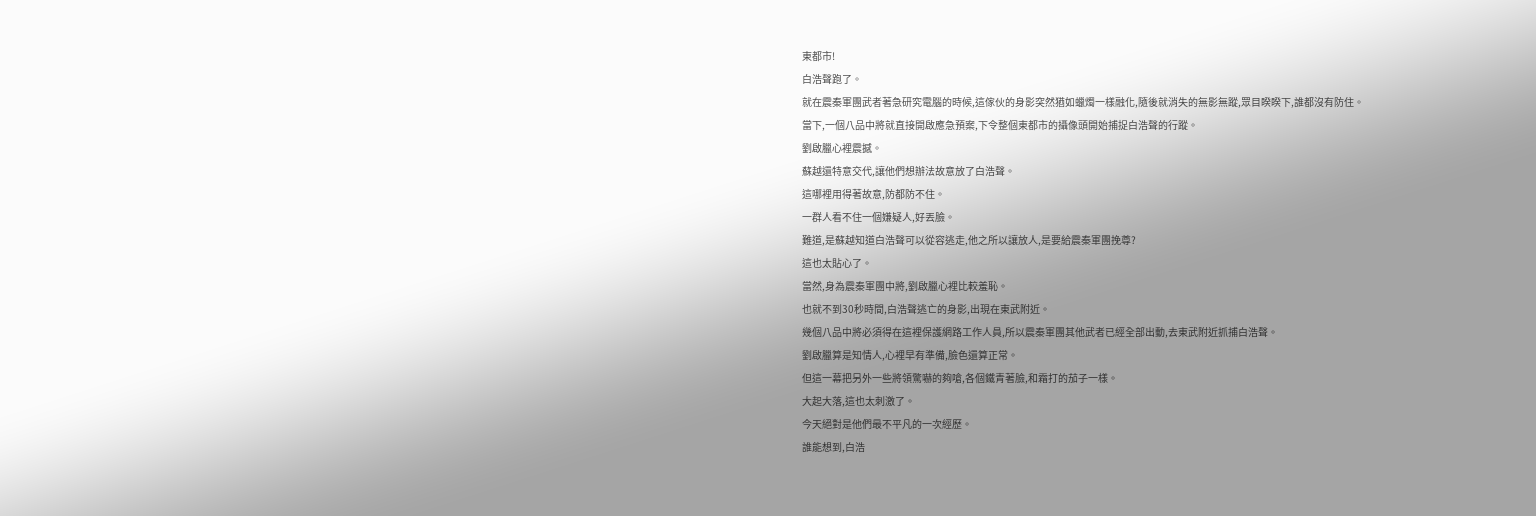東都市!
白浩聲跑了。
就在震秦軍團武者著急研究電腦的時候,這傢伙的身影突然猶如蠟燭一樣融化,隨後就消失的無影無蹤,眾目睽睽下,誰都沒有防住。
當下,一個八品中將就直接開啟應急預案,下令整個東都市的攝像頭開始捕捉白浩聲的行蹤。
劉啟臘心裡震撼。
蘇越還特意交代,讓他們想辦法故意放了白浩聲。
這哪裡用得著故意,防都防不住。
一群人看不住一個嫌疑人,好丟臉。
難道,是蘇越知道白浩聲可以從容逃走,他之所以讓放人,是要給震秦軍團挽尊?
這也太貼心了。
當然,身為震秦軍團中將,劉啟臘心裡比較羞恥。
也就不到30秒時間,白浩聲逃亡的身影,出現在東武附近。
幾個八品中將必須得在這裡保護網路工作人員,所以震秦軍團其他武者已經全部出動,去東武附近抓捕白浩聲。
劉啟臘算是知情人,心裡早有準備,臉色還算正常。
但這一幕把另外一些將領驚嚇的夠嗆,各個鐵青著臉,和霜打的茄子一樣。
大起大落,這也太刺激了。
今天絕對是他們最不平凡的一次經歷。
誰能想到,白浩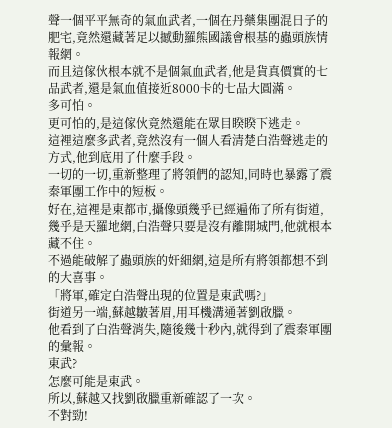聲一個平平無奇的氣血武者,一個在丹藥集團混日子的肥宅,竟然還藏著足以撼動羅熊國議會根基的蟲頭族情報網。
而且這傢伙根本就不是個氣血武者,他是貨真價實的七品武者,還是氣血值接近8000卡的七品大圓滿。
多可怕。
更可怕的,是這傢伙竟然還能在眾目睽睽下逃走。
這裡這麼多武者,竟然沒有一個人看清楚白浩聲逃走的方式,他到底用了什麼手段。
一切的一切,重新整理了將領們的認知,同時也暴露了震秦軍團工作中的短板。
好在,這裡是東都市,攝像頭幾乎已經遍佈了所有街道,幾乎是天羅地網,白浩聲只要是沒有離開城門,他就根本藏不住。
不過能破解了蟲頭族的奸細網,這是所有將領都想不到的大喜事。
「將軍,確定白浩聲出現的位置是東武嗎?」
街道另一端,蘇越皺著眉,用耳機溝通著劉啟臘。
他看到了白浩聲消失,隨後幾十秒內,就得到了震秦軍團的彙報。
東武?
怎麼可能是東武。
所以,蘇越又找劉啟臘重新確認了一次。
不對勁!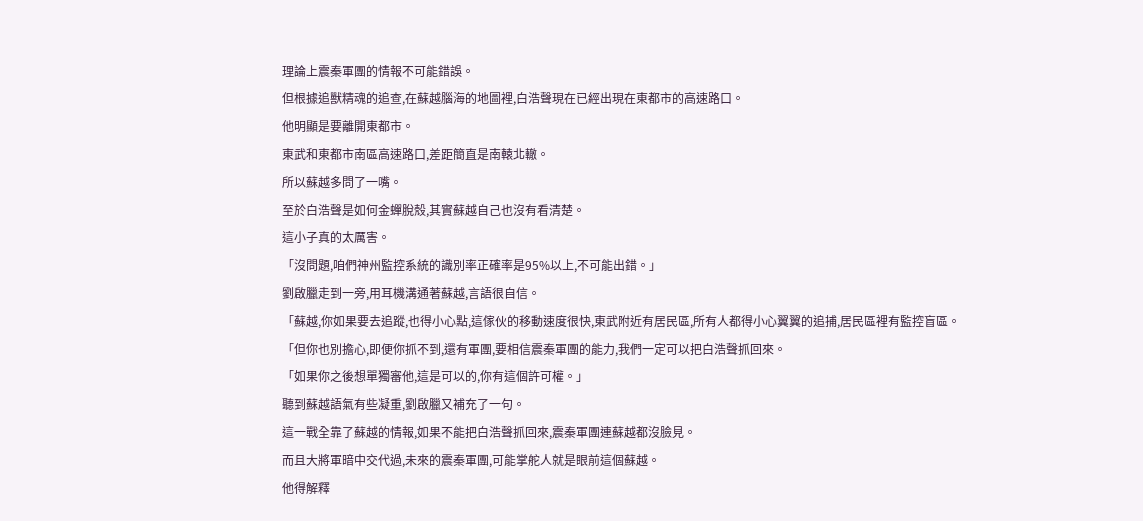理論上震秦軍團的情報不可能錯誤。
但根據追獸精魂的追查,在蘇越腦海的地圖裡,白浩聲現在已經出現在東都市的高速路口。
他明顯是要離開東都市。
東武和東都市南區高速路口,差距簡直是南轅北轍。
所以蘇越多問了一嘴。
至於白浩聲是如何金蟬脫殼,其實蘇越自己也沒有看清楚。
這小子真的太厲害。
「沒問題,咱們神州監控系統的識別率正確率是95%以上,不可能出錯。」
劉啟臘走到一旁,用耳機溝通著蘇越,言語很自信。
「蘇越,你如果要去追蹤,也得小心點,這傢伙的移動速度很快,東武附近有居民區,所有人都得小心翼翼的追捕,居民區裡有監控盲區。
「但你也別擔心,即便你抓不到,還有軍團,要相信震秦軍團的能力,我們一定可以把白浩聲抓回來。
「如果你之後想單獨審他,這是可以的,你有這個許可權。」
聽到蘇越語氣有些凝重,劉啟臘又補充了一句。
這一戰全靠了蘇越的情報,如果不能把白浩聲抓回來,震秦軍團連蘇越都沒臉見。
而且大將軍暗中交代過,未來的震秦軍團,可能掌舵人就是眼前這個蘇越。
他得解釋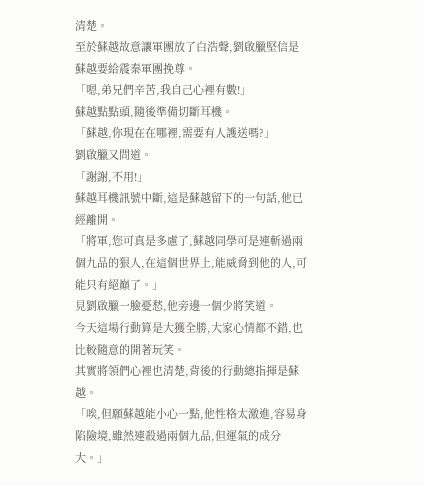清楚。
至於蘇越故意讓軍團放了白浩聲,劉啟臘堅信是蘇越要給震秦軍團挽尊。
「嗯,弟兄們辛苦,我自己心裡有數!」
蘇越點點頭,隨後準備切斷耳機。
「蘇越,你現在在哪裡,需要有人護送嗎?」
劉啟臘又問道。
「謝謝,不用!」
蘇越耳機訊號中斷,這是蘇越留下的一句話,他已經離開。
「將軍,您可真是多慮了,蘇越同學可是連斬過兩個九品的狠人,在這個世界上,能威脅到他的人,可能只有絕巔了。」
見劉啟臘一臉憂愁,他旁邊一個少將笑道。
今天這場行動算是大獲全勝,大家心情都不錯,也比較隨意的開著玩笑。
其實將領們心裡也清楚,背後的行動總指揮是蘇越。
「唉,但願蘇越能小心一點,他性格太激進,容易身陷險境,雖然連殺過兩個九品,但運氣的成分大。」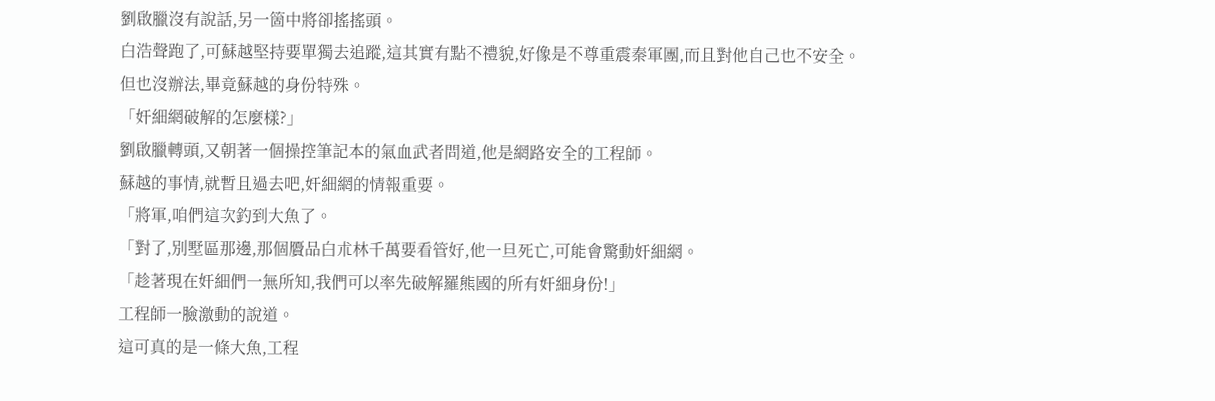劉啟臘沒有說話,另一箇中將卻搖搖頭。
白浩聲跑了,可蘇越堅持要單獨去追蹤,這其實有點不禮貌,好像是不尊重震秦軍團,而且對他自己也不安全。
但也沒辦法,畢竟蘇越的身份特殊。
「奸細網破解的怎麼樣?」
劉啟臘轉頭,又朝著一個操控筆記本的氣血武者問道,他是網路安全的工程師。
蘇越的事情,就暫且過去吧,奸細網的情報重要。
「將軍,咱們這次釣到大魚了。
「對了,別墅區那邊,那個贗品白朮林千萬要看管好,他一旦死亡,可能會驚動奸細網。
「趁著現在奸細們一無所知,我們可以率先破解羅熊國的所有奸細身份!」
工程師一臉激動的說道。
這可真的是一條大魚,工程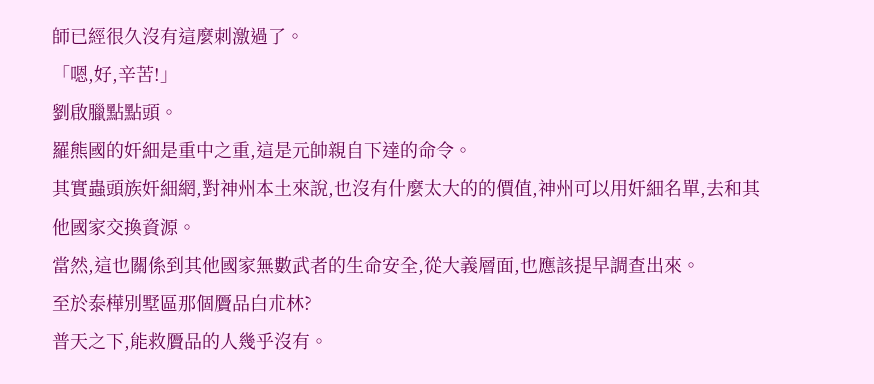師已經很久沒有這麼刺激過了。
「嗯,好,辛苦!」
劉啟臘點點頭。
羅熊國的奸細是重中之重,這是元帥親自下達的命令。
其實蟲頭族奸細網,對神州本土來說,也沒有什麼太大的的價值,神州可以用奸細名單,去和其他國家交換資源。
當然,這也關係到其他國家無數武者的生命安全,從大義層面,也應該提早調查出來。
至於泰樺別墅區那個贗品白朮林?
普天之下,能救贗品的人幾乎沒有。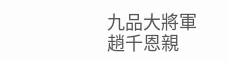九品大將軍趙千恩親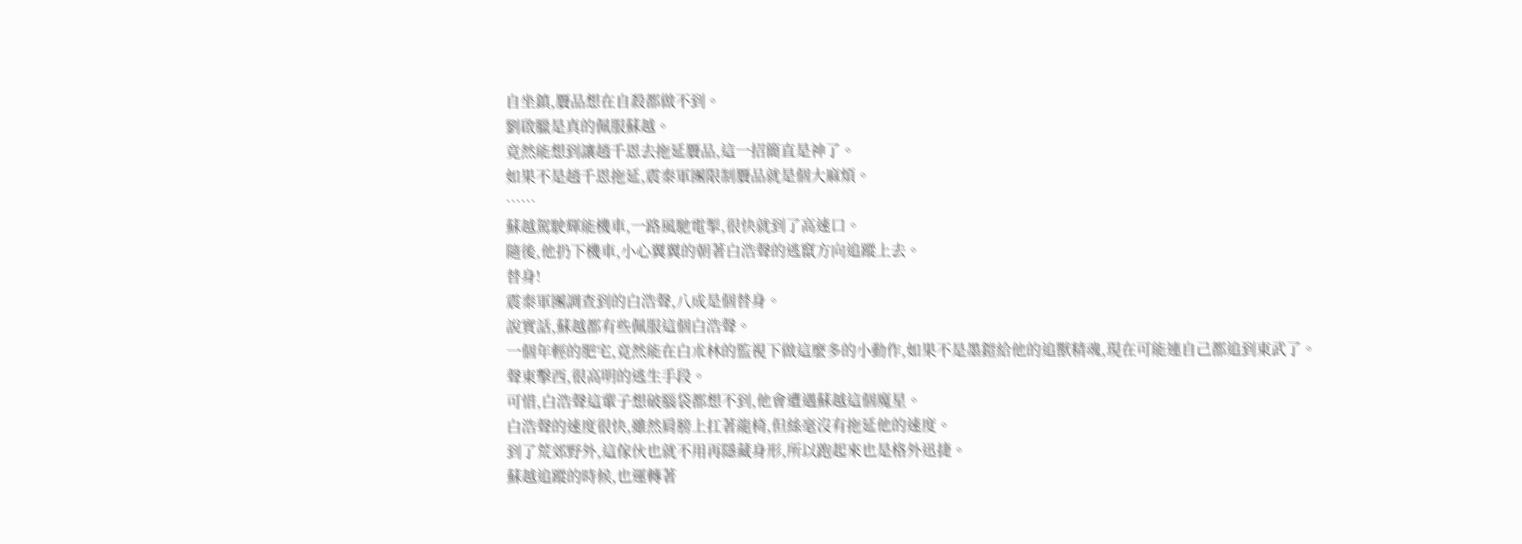自坐鎮,贗品想在自殺都做不到。
劉啟臘是真的佩服蘇越。
竟然能想到讓趙千恩去拖延贗品,這一招簡直是神了。
如果不是趙千恩拖延,震秦軍團限制贗品就是個大麻煩。
……
蘇越駕駛輝能機車,一路風馳電掣,很快就到了高速口。
隨後,他扔下機車,小心翼翼的朝著白浩聲的逃竄方向追蹤上去。
替身!
震秦軍團調查到的白浩聲,八成是個替身。
說實話,蘇越都有些佩服這個白浩聲。
一個年輕的肥宅,竟然能在白朮林的監視下做這麼多的小動作,如果不是墨鎧給他的追獸精魂,現在可能連自己都追到東武了。
聲東擊西,很高明的逃生手段。
可惜,白浩聲這輩子想破腦袋都想不到,他會遭遇蘇越這個魔星。
白浩聲的速度很快,雖然肩膀上扛著龍椅,但絲毫沒有拖延他的速度。
到了荒郊野外,這傢伙也就不用再隱藏身形,所以跑起來也是格外迅捷。
蘇越追蹤的時候,也運轉著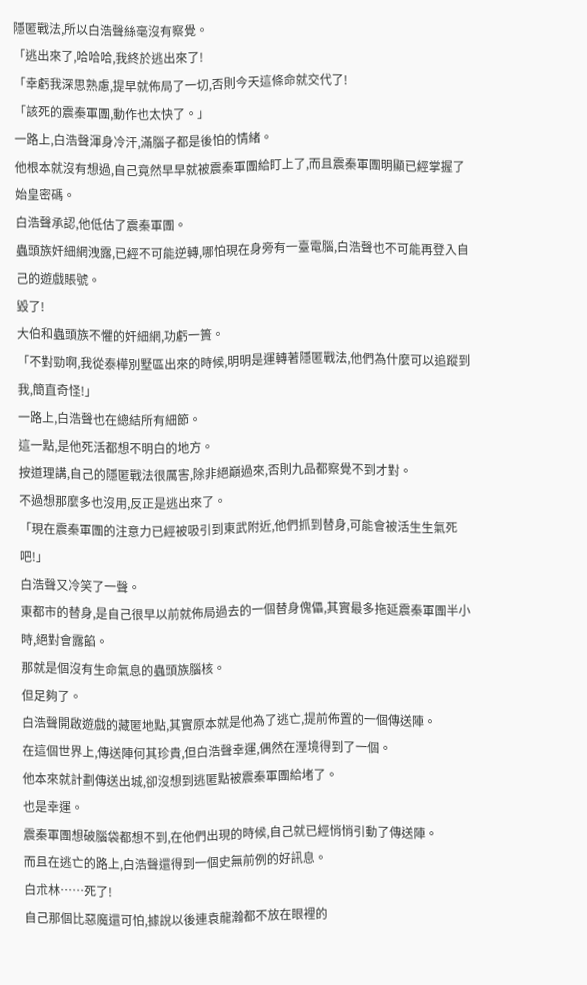隱匿戰法,所以白浩聲絲毫沒有察覺。
「逃出來了,哈哈哈,我終於逃出來了!
「幸虧我深思熟慮,提早就佈局了一切,否則今天這條命就交代了!
「該死的震秦軍團,動作也太快了。」
一路上,白浩聲渾身冷汗,滿腦子都是後怕的情緒。
他根本就沒有想過,自己竟然早早就被震秦軍團給盯上了,而且震秦軍團明顯已經掌握了始皇密碼。
白浩聲承認,他低估了震秦軍團。
蟲頭族奸細網洩露,已經不可能逆轉,哪怕現在身旁有一臺電腦,白浩聲也不可能再登入自己的遊戲賬號。
毀了!
大伯和蟲頭族不懼的奸細網,功虧一簣。
「不對勁啊,我從泰樺別墅區出來的時候,明明是運轉著隱匿戰法,他們為什麼可以追蹤到我,簡直奇怪!」
一路上,白浩聲也在總結所有細節。
這一點,是他死活都想不明白的地方。
按道理講,自己的隱匿戰法很厲害,除非絕巔過來,否則九品都察覺不到才對。
不過想那麼多也沒用,反正是逃出來了。
「現在震秦軍團的注意力已經被吸引到東武附近,他們抓到替身,可能會被活生生氣死吧!」
白浩聲又冷笑了一聲。
東都市的替身,是自己很早以前就佈局過去的一個替身傀儡,其實最多拖延震秦軍團半小時,絕對會露餡。
那就是個沒有生命氣息的蟲頭族腦核。
但足夠了。
白浩聲開啟遊戲的藏匿地點,其實原本就是他為了逃亡,提前佈置的一個傳送陣。
在這個世界上,傳送陣何其珍貴,但白浩聲幸運,偶然在溼境得到了一個。
他本來就計劃傳送出城,卻沒想到逃匿點被震秦軍團給堵了。
也是幸運。
震秦軍團想破腦袋都想不到,在他們出現的時候,自己就已經悄悄引動了傳送陣。
而且在逃亡的路上,白浩聲還得到一個史無前例的好訊息。
白朮林……死了!
自己那個比惡魔還可怕,據說以後連袁龍瀚都不放在眼裡的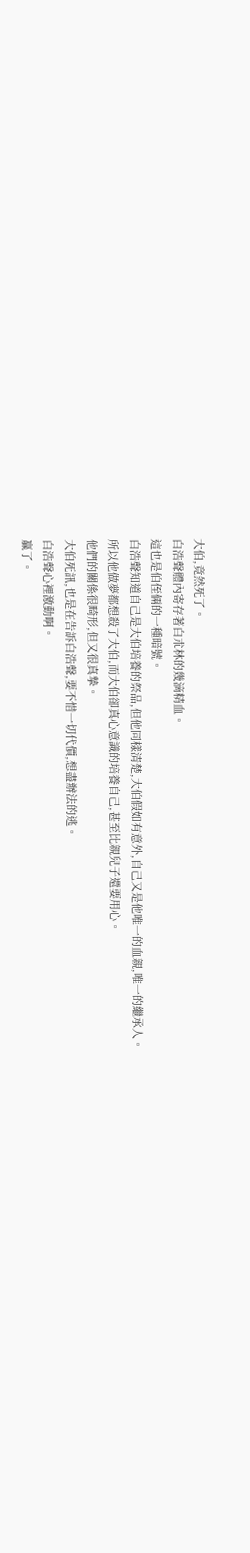大伯,竟然死了。
白浩聲體內寄存著白朮林的幾滴精血。
這也是伯侄倆的一種暗號。
白浩聲知道自己是大伯培養的祭品,但他同樣清楚,大伯假如有意外,自己又是他唯一的血親,唯一的繼承人。
所以他做夢都想殺了大伯,而大伯卻真心意識的培養自己,甚至比親兒子還要用心。
他們的關係很畸形,但又很真摯。
大伯死訊,也是在告訴白浩聲,要不惜一切代價,想盡辦法的逃。
白浩聲心裡激動啊。
贏了。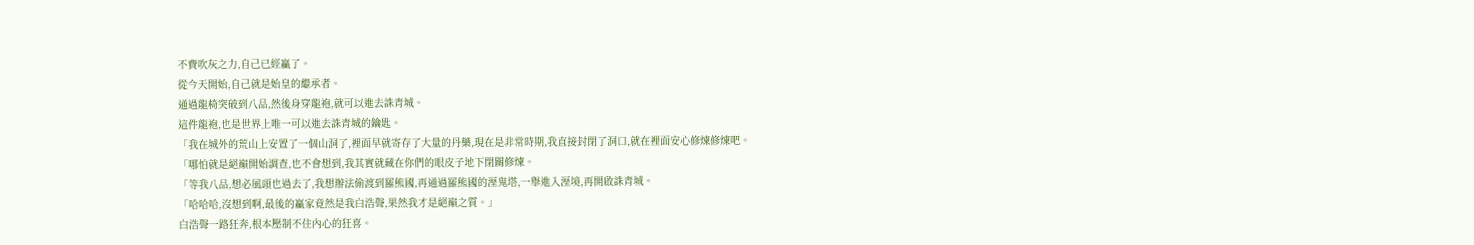不費吹灰之力,自己已經贏了。
從今天開始,自己就是始皇的繼承者。
通過龍椅突破到八品,然後身穿龍袍,就可以進去誅青城。
這件龍袍,也是世界上唯一可以進去誅青城的鑰匙。
「我在城外的荒山上安置了一個山洞了,裡面早就寄存了大量的丹藥,現在是非常時期,我直接封閉了洞口,就在裡面安心修煉修煉吧。
「哪怕就是絕巔開始調查,也不會想到,我其實就藏在你們的眼皮子地下閉關修煉。
「等我八品,想必風頭也過去了,我想辦法偷渡到羅熊國,再通過羅熊國的溼鬼塔,一舉進入溼境,再開啟誅青城。
「哈哈哈,沒想到啊,最後的贏家竟然是我白浩聲,果然我才是絕巔之質。」
白浩聲一路狂奔,根本壓制不住內心的狂喜。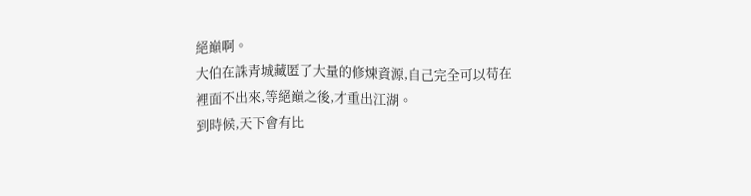絕巔啊。
大伯在誅青城藏匿了大量的修煉資源,自己完全可以苟在裡面不出來,等絕巔之後,才重出江湖。
到時候,天下會有比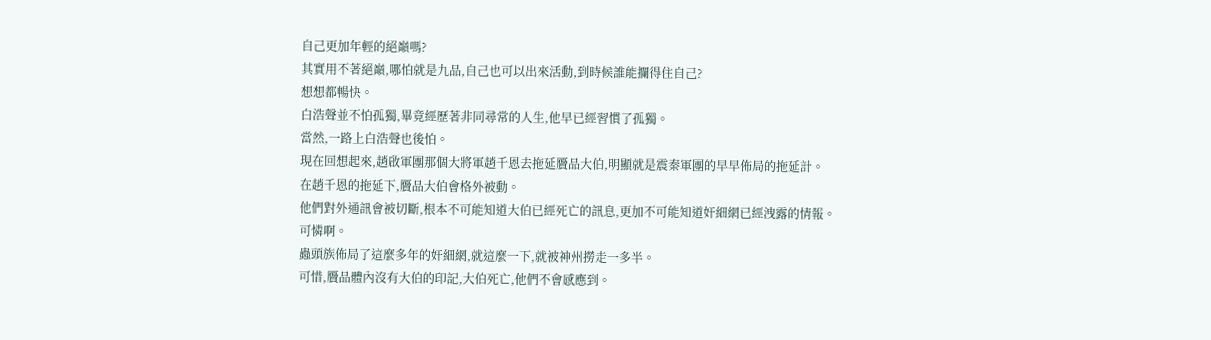自己更加年輕的絕巔嗎?
其實用不著絕巔,哪怕就是九品,自己也可以出來活動,到時候誰能攔得住自己?
想想都暢快。
白浩聲並不怕孤獨,畢竟經歷著非同尋常的人生,他早已經習慣了孤獨。
當然,一路上白浩聲也後怕。
現在回想起來,趙啟軍團那個大將軍趙千恩去拖延贗品大伯,明顯就是震秦軍團的早早佈局的拖延計。
在趙千恩的拖延下,贗品大伯會格外被動。
他們對外通訊會被切斷,根本不可能知道大伯已經死亡的訊息,更加不可能知道奸細網已經洩露的情報。
可憐啊。
蟲頭族佈局了這麼多年的奸細網,就這麼一下,就被神州撈走一多半。
可惜,贗品體內沒有大伯的印記,大伯死亡,他們不會感應到。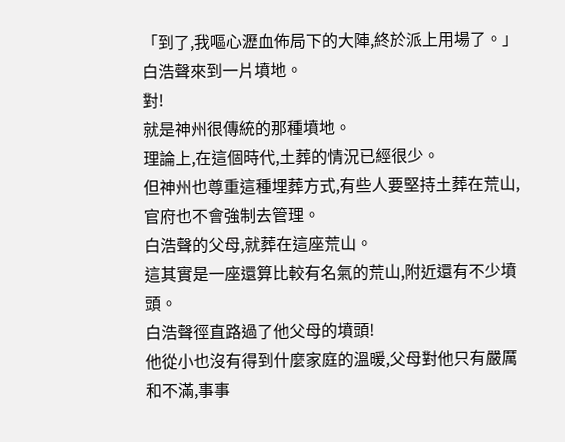「到了,我嘔心瀝血佈局下的大陣,終於派上用場了。」
白浩聲來到一片墳地。
對!
就是神州很傳統的那種墳地。
理論上,在這個時代,土葬的情況已經很少。
但神州也尊重這種埋葬方式,有些人要堅持土葬在荒山,官府也不會強制去管理。
白浩聲的父母,就葬在這座荒山。
這其實是一座還算比較有名氣的荒山,附近還有不少墳頭。
白浩聲徑直路過了他父母的墳頭!
他從小也沒有得到什麼家庭的溫暖,父母對他只有嚴厲和不滿,事事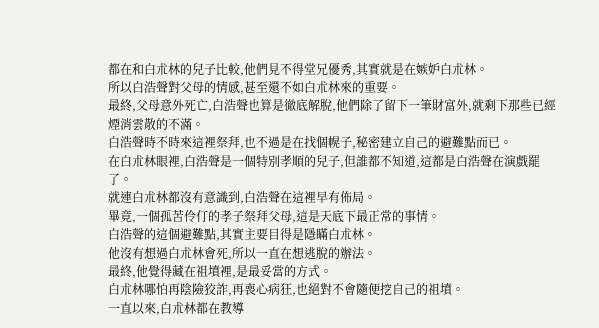都在和白朮林的兒子比較,他們見不得堂兄優秀,其實就是在嫉妒白朮林。
所以白浩聲對父母的情感,甚至還不如白朮林來的重要。
最終,父母意外死亡,白浩聲也算是徹底解脫,他們除了留下一筆財富外,就剩下那些已經煙消雲散的不滿。
白浩聲時不時來這裡祭拜,也不過是在找個幌子,秘密建立自己的避難點而已。
在白朮林眼裡,白浩聲是一個特別孝順的兒子,但誰都不知道,這都是白浩聲在演戲罷了。
就連白朮林都沒有意識到,白浩聲在這裡早有佈局。
畢竟,一個孤苦伶仃的孝子祭拜父母,這是天底下最正常的事情。
白浩聲的這個避難點,其實主要目得是隱瞞白朮林。
他沒有想過白朮林會死,所以一直在想逃脫的辦法。
最終,他覺得藏在祖墳裡,是最妥當的方式。
白朮林哪怕再陰險狡詐,再喪心病狂,也絕對不會隨便挖自己的祖墳。
一直以來,白朮林都在教導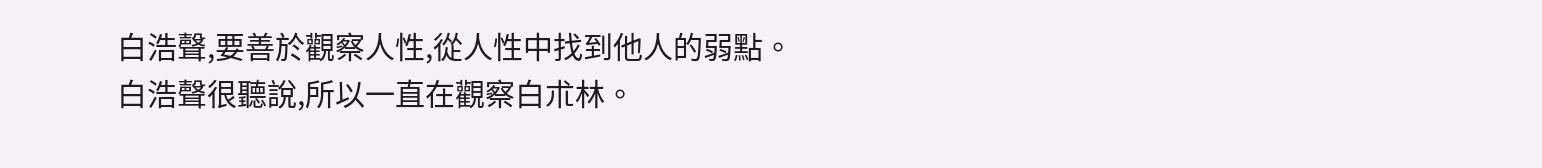白浩聲,要善於觀察人性,從人性中找到他人的弱點。
白浩聲很聽說,所以一直在觀察白朮林。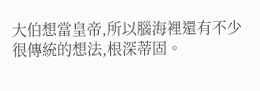大伯想當皇帝,所以腦海裡還有不少很傳統的想法,根深蒂固。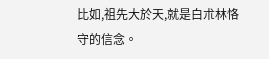比如,祖先大於天,就是白朮林恪守的信念。